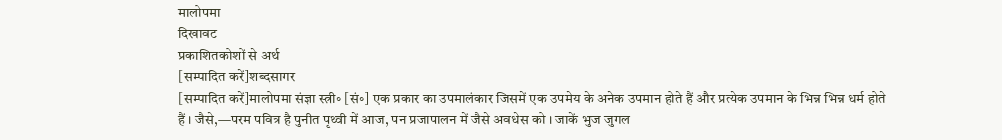मालोपमा
दिखावट
प्रकाशितकोशों से अर्थ
[सम्पादित करें]शब्दसागर
[सम्पादित करें]मालोपमा संज्ञा स्त्री॰ [सं॰] एक प्रकार का उपमालंकार जिसमें एक उपमेय के अनेक उपमान होते हैं और प्रत्येक उपमान के भिन्न भिन्न धर्म होते हैं । जैसे,—परम पवित्र है पुनीत पृथ्वी में आज, पन प्रजापालन में जैसे अवधेस को । जाकें भुज जुगल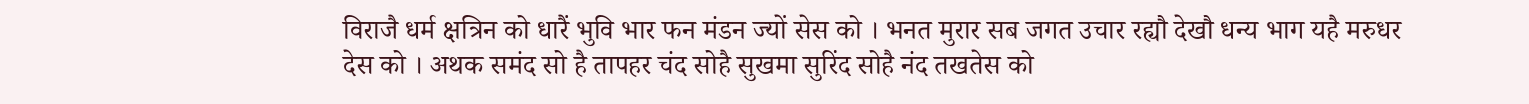विराजै धर्म क्षत्रिन को धारैं भुवि भार फन मंडन ज्यों सेस को । भनत मुरार सब जगत उचार रह्यौ देखौ धन्य भाग यहै मरुधर देस को । अथक समंद सो है तापहर चंद सोहै सुखमा सुरिंद सोहै नंद तखतेस को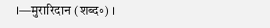।—मुरारिदान (शब्द॰) ।